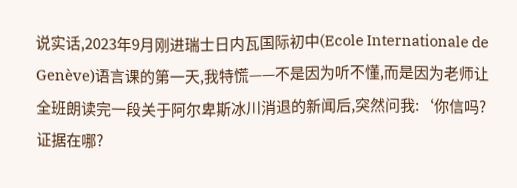说实话,2023年9月刚进瑞士日内瓦国际初中(Ecole Internationale de Genève)语言课的第一天,我特慌——不是因为听不懂,而是因为老师让全班朗读完一段关于阿尔卑斯冰川消退的新闻后,突然问我:‘你信吗?证据在哪?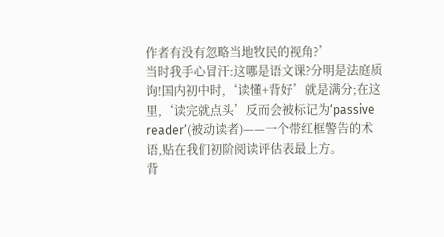作者有没有忽略当地牧民的视角?’
当时我手心冒汗:这哪是语文课?分明是法庭质询!国内初中时,‘读懂+背好’就是满分;在这里,‘读完就点头’反而会被标记为‘passive reader’(被动读者)——一个带红框警告的术语,贴在我们初阶阅读评估表最上方。
背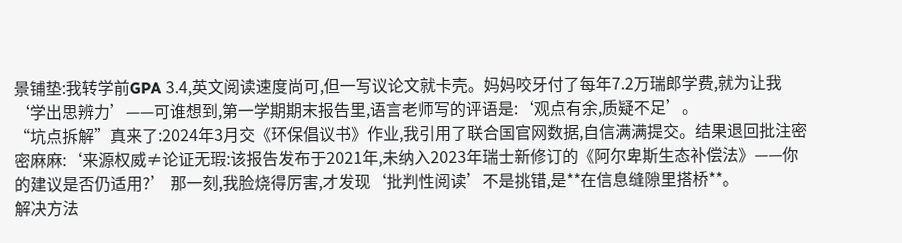景铺垫:我转学前GPA 3.4,英文阅读速度尚可,但一写议论文就卡壳。妈妈咬牙付了每年7.2万瑞郎学费,就为让我‘学出思辨力’——可谁想到,第一学期期末报告里,语言老师写的评语是:‘观点有余,质疑不足’。
“坑点拆解”真来了:2024年3月交《环保倡议书》作业,我引用了联合国官网数据,自信满满提交。结果退回批注密密麻麻:‘来源权威≠论证无瑕:该报告发布于2021年,未纳入2023年瑞士新修订的《阿尔卑斯生态补偿法》——你的建议是否仍适用?’ 那一刻,我脸烧得厉害,才发现‘批判性阅读’不是挑错,是**在信息缝隙里搭桥**。
解决方法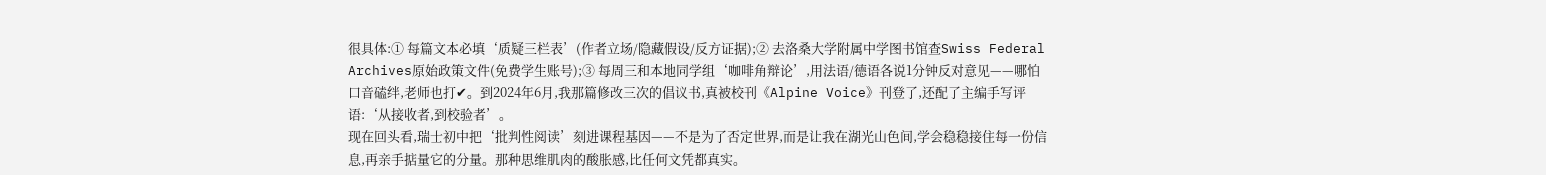很具体:① 每篇文本必填‘质疑三栏表’(作者立场/隐藏假设/反方证据);② 去洛桑大学附属中学图书馆查Swiss Federal Archives原始政策文件(免费学生账号);③ 每周三和本地同学组‘咖啡角辩论’,用法语/德语各说1分钟反对意见——哪怕口音磕绊,老师也打✔。到2024年6月,我那篇修改三次的倡议书,真被校刊《Alpine Voice》刊登了,还配了主编手写评语:‘从接收者,到校验者’。
现在回头看,瑞士初中把‘批判性阅读’刻进课程基因——不是为了否定世界,而是让我在湖光山色间,学会稳稳接住每一份信息,再亲手掂量它的分量。那种思维肌肉的酸胀感,比任何文凭都真实。